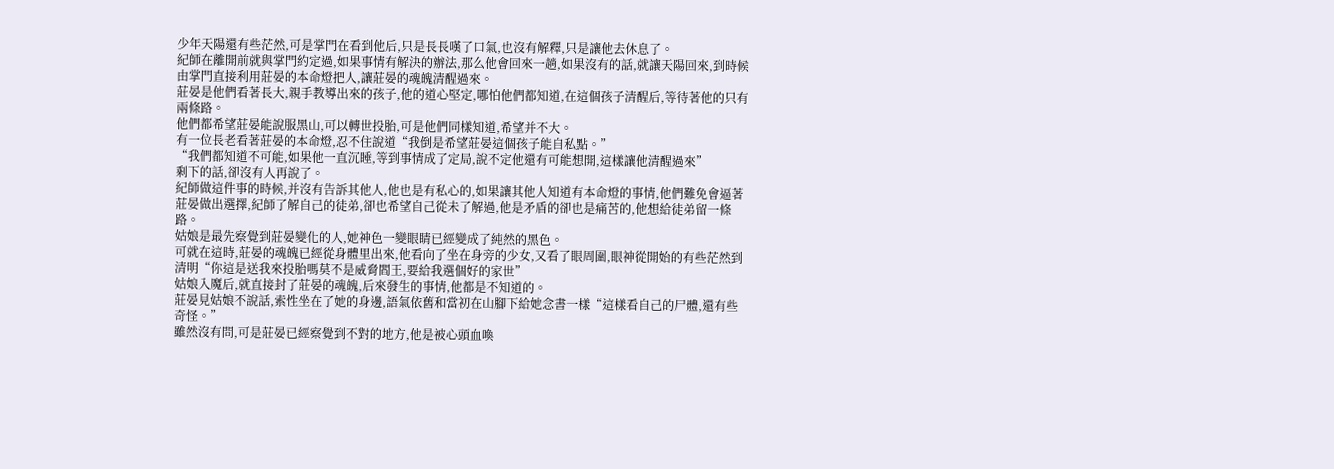少年天陽還有些茫然,可是掌門在看到他后,只是長長嘆了口氣,也沒有解釋,只是讓他去休息了。
紀師在離開前就與掌門約定過,如果事情有解決的辦法,那么他會回來一趟,如果沒有的話,就讓天陽回來,到時候由掌門直接利用莊晏的本命燈把人,讓莊晏的魂魄清醒過來。
莊晏是他們看著長大,親手教導出來的孩子,他的道心堅定,哪怕他們都知道,在這個孩子清醒后,等待著他的只有兩條路。
他們都希望莊晏能說服黑山,可以轉世投胎,可是他們同樣知道,希望并不大。
有一位長老看著莊晏的本命燈,忍不住說道“我倒是希望莊晏這個孩子能自私點。”
“我們都知道不可能,如果他一直沉睡,等到事情成了定局,說不定他還有可能想開,這樣讓他清醒過來”
剩下的話,卻沒有人再說了。
紀師做這件事的時候,并沒有告訴其他人,他也是有私心的,如果讓其他人知道有本命燈的事情,他們難免會逼著莊晏做出選擇,紀師了解自己的徒弟,卻也希望自己從未了解過,他是矛盾的卻也是痛苦的,他想給徒弟留一條路。
姑娘是最先察覺到莊晏變化的人,她神色一變眼睛已經變成了純然的黑色。
可就在這時,莊晏的魂魄已經從身體里出來,他看向了坐在身旁的少女,又看了眼周圍,眼神從開始的有些茫然到清明“你這是送我來投胎嗎莫不是威脅閻王,要給我選個好的家世”
姑娘入魔后,就直接封了莊晏的魂魄,后來發生的事情,他都是不知道的。
莊晏見姑娘不說話,索性坐在了她的身邊,語氣依舊和當初在山腳下給她念書一樣“這樣看自己的尸體,還有些奇怪。”
雖然沒有問,可是莊晏已經察覺到不對的地方,他是被心頭血喚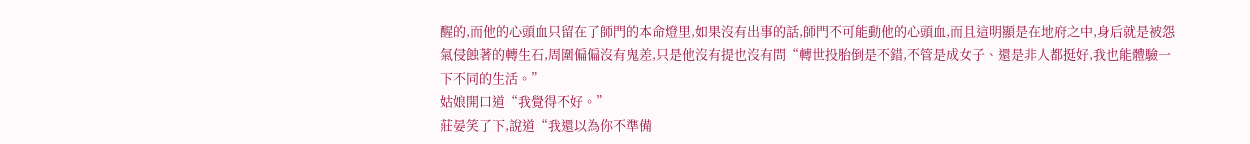醒的,而他的心頭血只留在了師門的本命燈里,如果沒有出事的話,師門不可能動他的心頭血,而且這明顯是在地府之中,身后就是被怨氣侵蝕著的轉生石,周圍偏偏沒有鬼差,只是他沒有提也沒有問“轉世投胎倒是不錯,不管是成女子、還是非人都挺好,我也能體驗一下不同的生活。”
姑娘開口道“我覺得不好。”
莊晏笑了下,說道“我還以為你不準備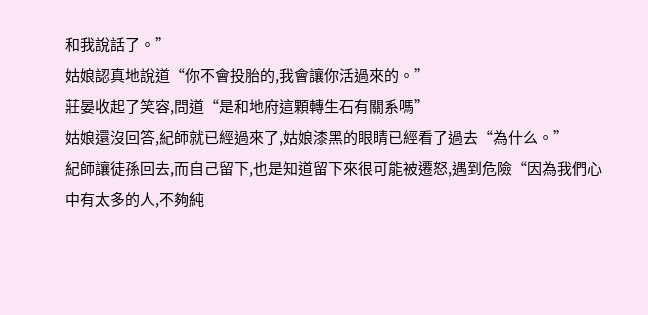和我說話了。”
姑娘認真地說道“你不會投胎的,我會讓你活過來的。”
莊晏收起了笑容,問道“是和地府這顆轉生石有關系嗎”
姑娘還沒回答,紀師就已經過來了,姑娘漆黑的眼睛已經看了過去“為什么。”
紀師讓徒孫回去,而自己留下,也是知道留下來很可能被遷怒,遇到危險“因為我們心中有太多的人,不夠純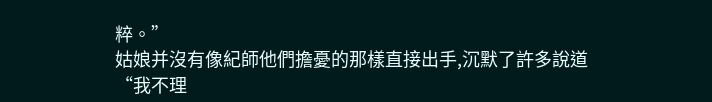粹。”
姑娘并沒有像紀師他們擔憂的那樣直接出手,沉默了許多說道“我不理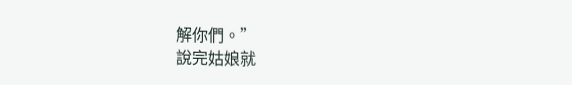解你們。”
說完姑娘就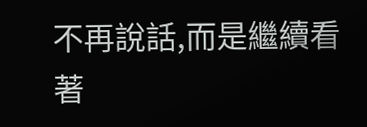不再說話,而是繼續看著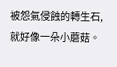被怨氣侵蝕的轉生石,就好像一朵小蘑菇。